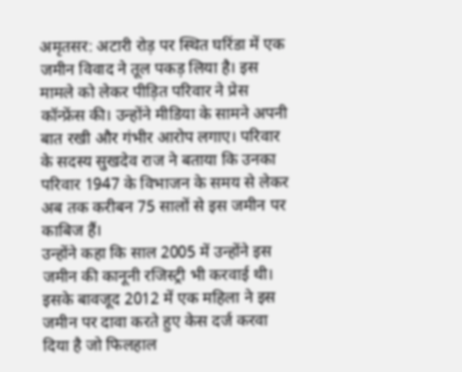अमृतसर: अटारी रोड़ पर स्थित घरिंडा में एक जमीन विवाद ने तूल पकड़ लिया है। इस मामले को लेकर पीड़ित परिवार ने प्रेस कॉन्फ्रेंस की। उन्होंने मीडिया के सामने अपनी बात रखी और गंभीर आरोप लगाए। परिवार के सदस्य सुखदेव राज ने बताया कि उनका परिवार 1947 के विभाजन के समय से लेकर अब तक करीबन 75 सालों से इस जमीन पर काबिज हैं।
उन्होंने कहा कि साल 2005 में उन्होंने इस जमीन की कानूनी रजिस्ट्री भी करवाई थी। इसके बावजूद 2012 में एक महिला ने इस जमीन पर दावा करते हुए केस दर्ज करवा दिया है जो फिलहाल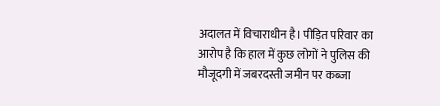अदालत में विचाराधीन है। पीड़ित परिवार का आरोप है कि हाल में कुछ लोगों ने पुलिस की मौजूदगी में जबरदस्ती जमीन पर कब्जा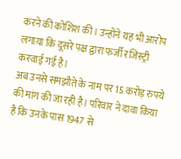करने की कोशिश की। उन्होंने यह भी आरोप लगाया कि दूसरे पक्ष द्वारा फर्जी रजिस्ट्री करवाई गई है।
अब उनसे समझौते के नाम पर 15 करोड़ रुपये की मांग की जा रही है। परिवार ने दावा किया है कि उनके पास 1947 से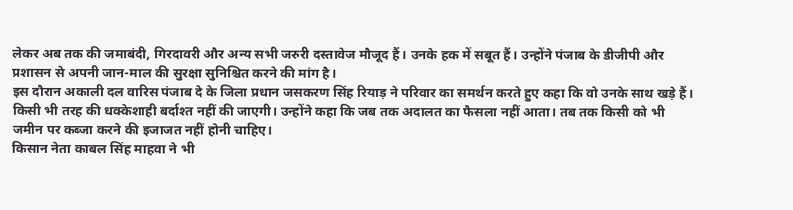लेकर अब तक की जमाबंदी, गिरदावरी और अन्य सभी जरुरी दस्तावेज मौजूद हैं। उनके हक में सबूत हैं। उन्होंने पंजाब के डीजीपी और प्रशासन से अपनी जान-माल की सुरक्षा सुनिश्चित करने की मांग है।
इस दौरान अकाली दल वारिस पंजाब दे के जिला प्रधान जसकरण सिंह रियाड़ ने परिवार का समर्थन करते हुए कहा कि वो उनके साथ खड़े हैं। किसी भी तरह की धक्केशाही बर्दाश्त नहीं की जाएगी। उन्होंने कहा कि जब तक अदालत का फैसला नहीं आता। तब तक किसी को भी जमीन पर कब्जा करने की इजाजत नहीं होनी चाहिए।
किसान नेता काबल सिंह माहवा ने भी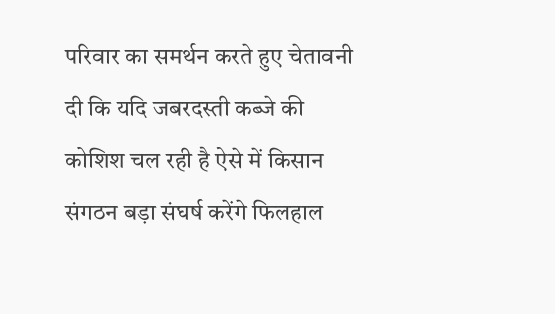परिवार का समर्थन करते हुए चेतावनी दी कि यदि जबरदस्ती कब्जे की कोशिश चल रही है ऐसे में किसान संगठन बड़ा संघर्ष करेंगे फिलहाल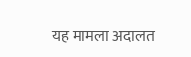यह मामला अदालत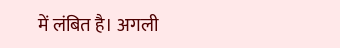में लंबित है। अगली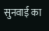सुनवाई का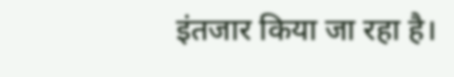इंतजार किया जा रहा है।